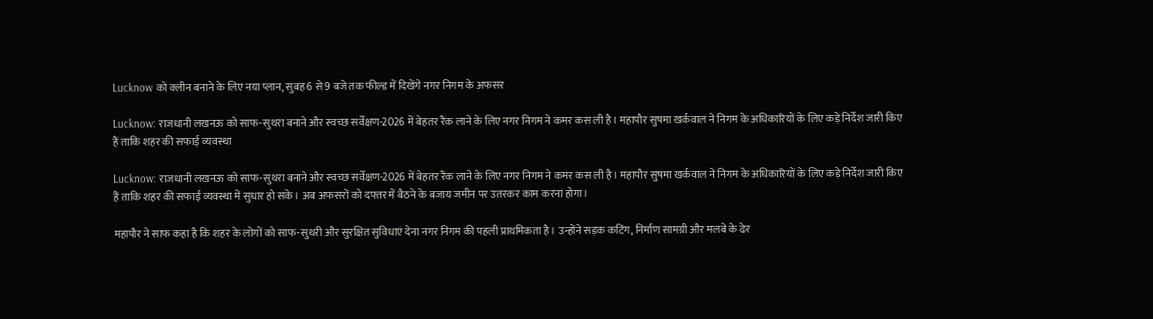Lucknow को क्लीन बनाने के लिए नया प्लान, सुबह 6 से 9 बजे तक फील्ड में दिखेंगे नगर निगम के अफसर

Lucknow: राजधानी लखनऊ को साफ-सुथरा बनाने और स्वच्छ सर्वेक्षण-2026 में बेहतर रैंक लाने के लिए नगर निगम ने कमर कस ली है। महापौर सुषमा खर्कवाल ने निगम के अधिकारियों के लिए कड़े निर्देश जारी किए हैं ताकि शहर की सफाई व्यवस्था

Lucknow: राजधानी लखनऊ को साफ-सुथरा बनाने और स्वच्छ सर्वेक्षण-2026 में बेहतर रैंक लाने के लिए नगर निगम ने कमर कस ली है। महापौर सुषमा खर्कवाल ने निगम के अधिकारियों के लिए कड़े निर्देश जारी किए हैं ताकि शहर की सफाई व्यवस्था में सुधार हो सके। अब अफसरों को दफ्तर में बैठने के बजाय जमीन पर उतरकर काम करना होगा।

महापौर ने साफ कहा है कि शहर के लोगों को साफ-सुथरी और सुरक्षित सुविधाएं देना नगर निगम की पहली प्राथमिकता है। उन्होंने सड़क कटिंग, निर्माण सामग्री और मलबे के ढेर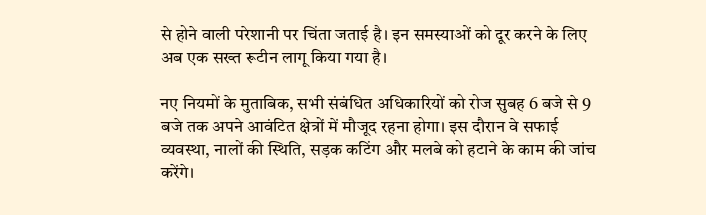से होने वाली परेशानी पर चिंता जताई है। इन समस्याओं को दूर करने के लिए अब एक सख्त रूटीन लागू किया गया है।

नए नियमों के मुताबिक, सभी संबंधित अधिकारियों को रोज सुबह 6 बजे से 9 बजे तक अपने आवंटित क्षेत्रों में मौजूद रहना होगा। इस दौरान वे सफाई व्यवस्था, नालों की स्थिति, सड़क कटिंग और मलबे को हटाने के काम की जांच करेंगे।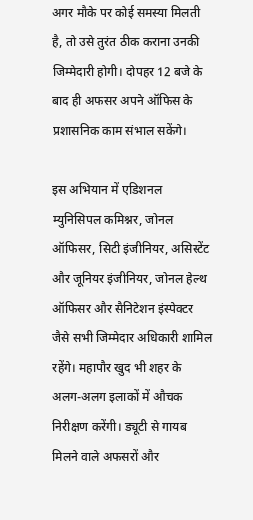अगर मौके पर कोई समस्या मिलती है, तो उसे तुरंत ठीक कराना उनकी जिम्मेदारी होगी। दोपहर 12 बजे के बाद ही अफसर अपने ऑफिस के प्रशासनिक काम संभाल सकेंगे।

इस अभियान में एडिशनल म्युनिसिपल कमिश्नर, जोनल ऑफिसर, सिटी इंजीनियर, असिस्टेंट और जूनियर इंजीनियर, जोनल हेल्थ ऑफिसर और सैनिटेशन इंस्पेक्टर जैसे सभी जिम्मेदार अधिकारी शामिल रहेंगे। महापौर खुद भी शहर के अलग-अलग इलाकों में औचक निरीक्षण करेंगी। ड्यूटी से गायब मिलने वाले अफसरों और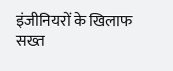इंजीनियरों के खिलाफ सख्त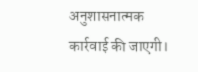अनुशासनात्मक कार्रवाई की जाएगी।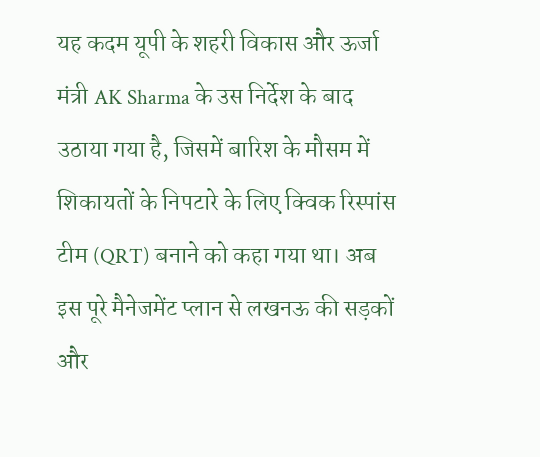यह कदम यूपी के शहरी विकास और ऊर्जा मंत्री AK Sharma के उस निर्देश के बाद उठाया गया है, जिसमें बारिश के मौसम में शिकायतों के निपटारे के लिए क्विक रिस्पांस टीम (QRT) बनाने को कहा गया था। अब इस पूरे मैनेजमेंट प्लान से लखनऊ की सड़कों और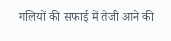गलियों की सफाई में तेजी आने की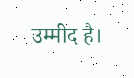उम्मीद है।